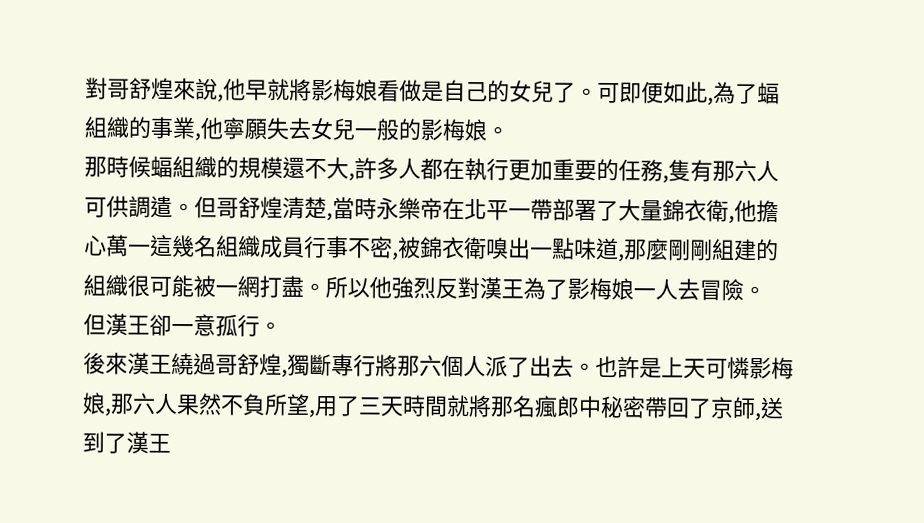對哥舒煌來說,他早就將影梅娘看做是自己的女兒了。可即便如此,為了蝠組織的事業,他寧願失去女兒一般的影梅娘。
那時候蝠組織的規模還不大,許多人都在執行更加重要的任務,隻有那六人可供調遣。但哥舒煌清楚,當時永樂帝在北平一帶部署了大量錦衣衛,他擔心萬一這幾名組織成員行事不密,被錦衣衛嗅出一點味道,那麼剛剛組建的組織很可能被一網打盡。所以他強烈反對漢王為了影梅娘一人去冒險。
但漢王卻一意孤行。
後來漢王繞過哥舒煌,獨斷專行將那六個人派了出去。也許是上天可憐影梅娘,那六人果然不負所望,用了三天時間就將那名瘋郎中秘密帶回了京師,送到了漢王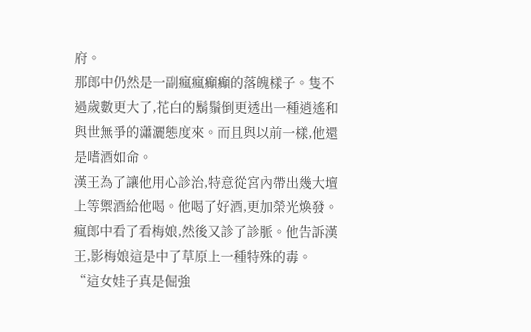府。
那郎中仍然是一副瘋瘋癲癲的落魄樣子。隻不過歲數更大了,花白的鬍鬚倒更透出一種逍遙和與世無爭的瀟灑態度來。而且與以前一樣,他還是嗜酒如命。
漢王為了讓他用心診治,特意從宮內帶出幾大壇上等禦酒給他喝。他喝了好酒,更加榮光煥發。瘋郎中看了看梅娘,然後又診了診脈。他告訴漢王,影梅娘這是中了草原上一種特殊的毒。
“這女娃子真是倔強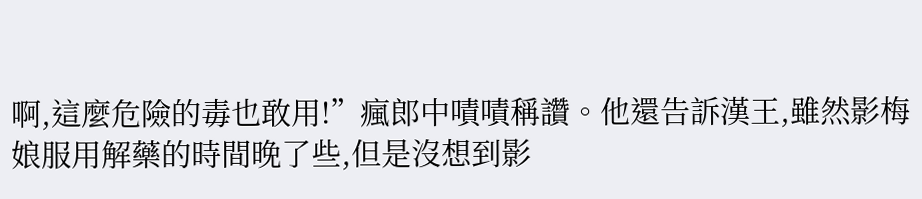啊,這麼危險的毒也敢用!”瘋郎中嘖嘖稱讚。他還告訴漢王,雖然影梅娘服用解藥的時間晚了些,但是沒想到影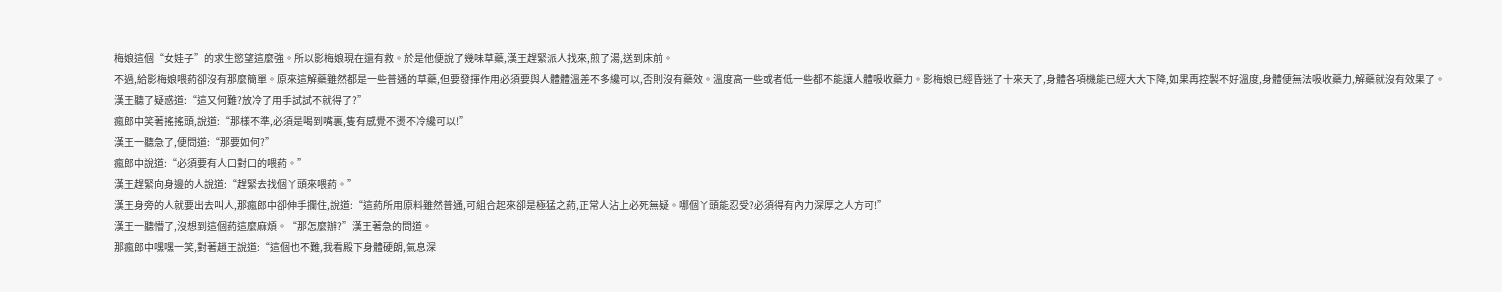梅娘這個“女娃子”的求生慾望這麼強。所以影梅娘現在還有救。於是他便說了幾味草藥,漢王趕緊派人找來,煎了湯,送到床前。
不過,給影梅娘喂葯卻沒有那麼簡單。原來這解藥雖然都是一些普通的草藥,但要發揮作用必須要與人體體溫差不多纔可以,否則沒有藥效。溫度高一些或者低一些都不能讓人體吸收藥力。影梅娘已經昏迷了十來天了,身體各項機能已經大大下降,如果再控製不好溫度,身體便無法吸收藥力,解藥就沒有效果了。
漢王聽了疑惑道:“這又何難?放冷了用手試試不就得了?”
瘋郎中笑著搖搖頭,說道:“那樣不準,必須是喝到嘴裏,隻有感覺不燙不冷纔可以!”
漢王一聽急了,便問道:“那要如何?”
瘋郎中說道:“必須要有人口對口的喂葯。”
漢王趕緊向身邊的人說道:“趕緊去找個丫頭來喂葯。”
漢王身旁的人就要出去叫人,那瘋郎中卻伸手攔住,說道:“這葯所用原料雖然普通,可組合起來卻是極猛之葯,正常人沾上必死無疑。哪個丫頭能忍受?必須得有內力深厚之人方可!”
漢王一聽懵了,沒想到這個葯這麼麻煩。“那怎麼辦?”漢王著急的問道。
那瘋郎中嘿嘿一笑,對著趙王說道:“這個也不難,我看殿下身體硬朗,氣息深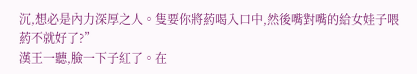沉,想必是內力深厚之人。隻要你將葯喝入口中,然後嘴對嘴的給女娃子喂葯不就好了?”
漢王一聽,臉一下子紅了。在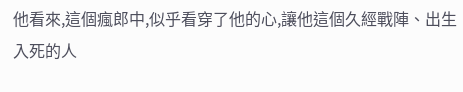他看來,這個瘋郎中,似乎看穿了他的心,讓他這個久經戰陣、出生入死的人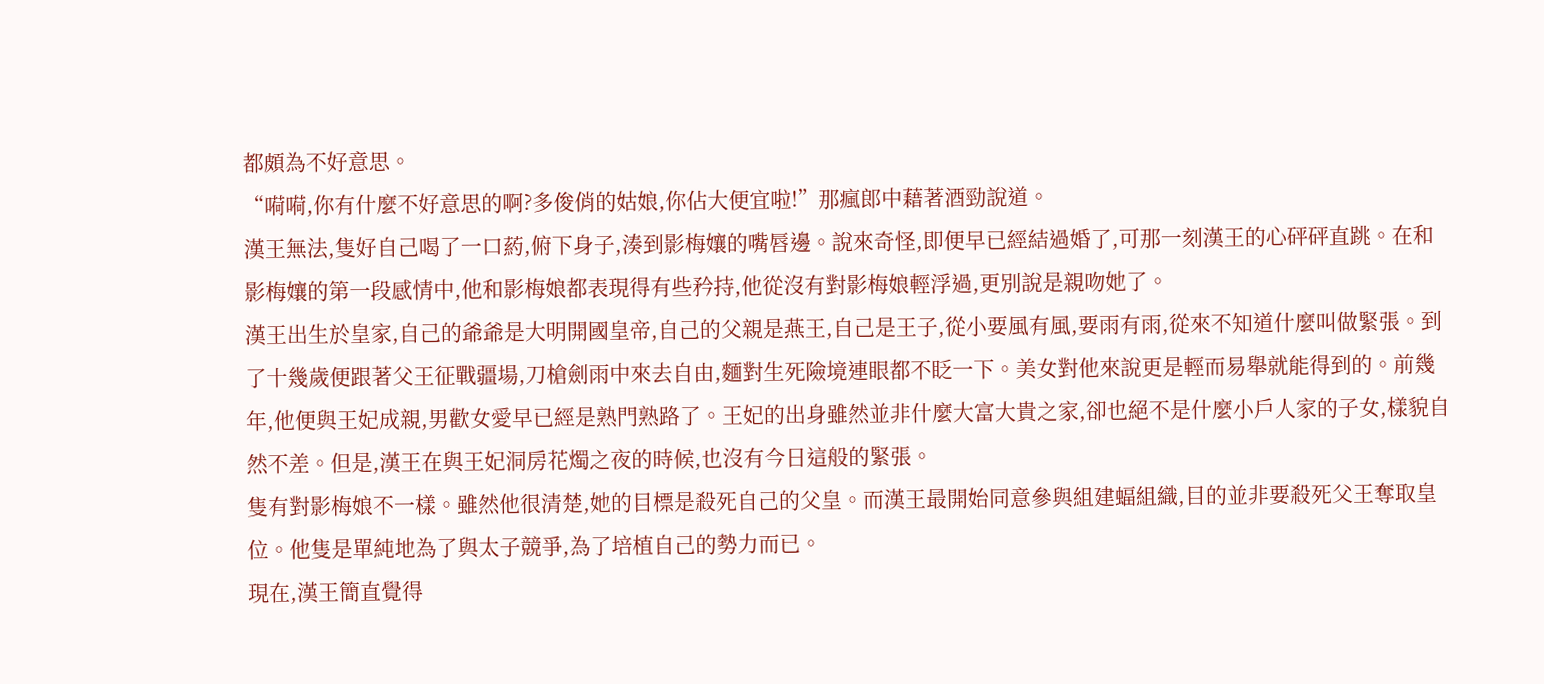都頗為不好意思。
“嗬嗬,你有什麼不好意思的啊?多俊俏的姑娘,你佔大便宜啦!”那瘋郎中藉著酒勁說道。
漢王無法,隻好自己喝了一口葯,俯下身子,湊到影梅孃的嘴唇邊。說來奇怪,即便早已經結過婚了,可那一刻漢王的心砰砰直跳。在和影梅孃的第一段感情中,他和影梅娘都表現得有些矜持,他從沒有對影梅娘輕浮過,更別說是親吻她了。
漢王出生於皇家,自己的爺爺是大明開國皇帝,自己的父親是燕王,自己是王子,從小要風有風,要雨有雨,從來不知道什麼叫做緊張。到了十幾歲便跟著父王征戰疆場,刀槍劍雨中來去自由,麵對生死險境連眼都不眨一下。美女對他來說更是輕而易舉就能得到的。前幾年,他便與王妃成親,男歡女愛早已經是熟門熟路了。王妃的出身雖然並非什麼大富大貴之家,卻也絕不是什麼小戶人家的子女,樣貌自然不差。但是,漢王在與王妃洞房花燭之夜的時候,也沒有今日這般的緊張。
隻有對影梅娘不一樣。雖然他很清楚,她的目標是殺死自己的父皇。而漢王最開始同意參與組建蝠組織,目的並非要殺死父王奪取皇位。他隻是單純地為了與太子競爭,為了培植自己的勢力而已。
現在,漢王簡直覺得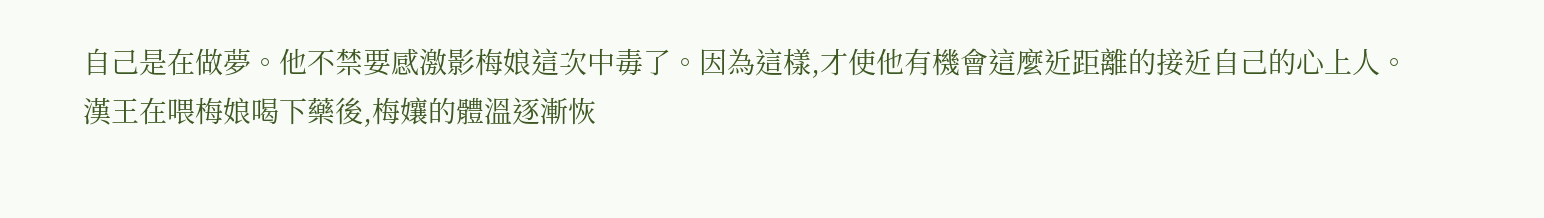自己是在做夢。他不禁要感激影梅娘這次中毒了。因為這樣,才使他有機會這麼近距離的接近自己的心上人。
漢王在喂梅娘喝下藥後,梅孃的體溫逐漸恢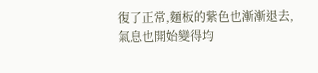復了正常,麵板的紫色也漸漸退去,氣息也開始變得均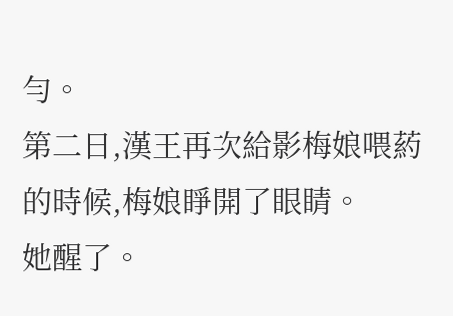勻。
第二日,漢王再次給影梅娘喂葯的時候,梅娘睜開了眼睛。
她醒了。